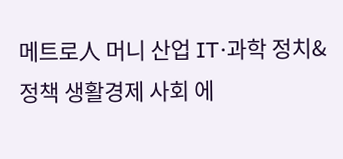메트로人 머니 산업 IT·과학 정치&정책 생활경제 사회 에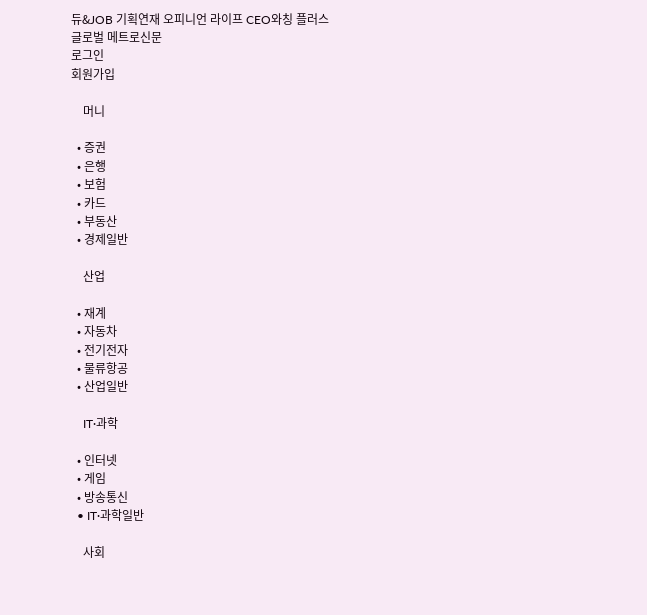듀&JOB 기획연재 오피니언 라이프 CEO와칭 플러스
글로벌 메트로신문
로그인
회원가입

    머니

  • 증권
  • 은행
  • 보험
  • 카드
  • 부동산
  • 경제일반

    산업

  • 재계
  • 자동차
  • 전기전자
  • 물류항공
  • 산업일반

    IT·과학

  • 인터넷
  • 게임
  • 방송통신
  • IT·과학일반

    사회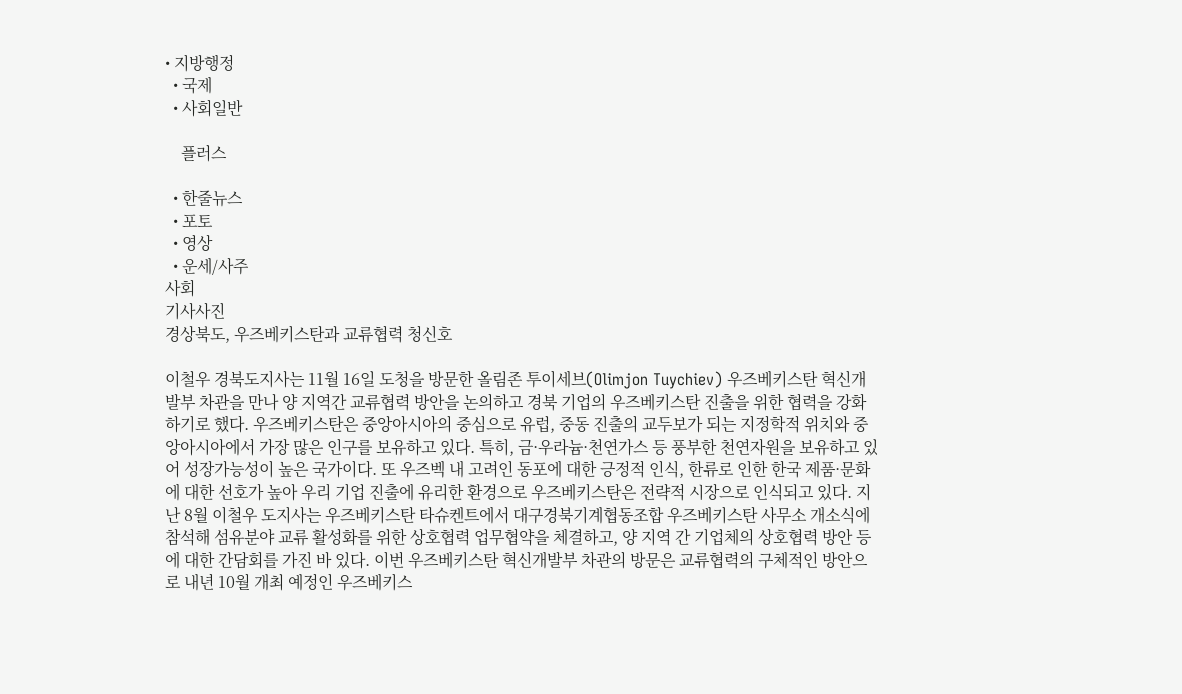• 지방행정
  • 국제
  • 사회일반

    플러스

  • 한줄뉴스
  • 포토
  • 영상
  • 운세/사주
사회
기사사진
경상북도, 우즈베키스탄과 교류협력 청신호

이철우 경북도지사는 11월 16일 도청을 방문한 올림존 투이세브(Olimjon Tuychiev) 우즈베키스탄 혁신개발부 차관을 만나 양 지역간 교류협력 방안을 논의하고 경북 기업의 우즈베키스탄 진출을 위한 협력을 강화하기로 했다. 우즈베키스탄은 중앙아시아의 중심으로 유럽, 중동 진출의 교두보가 되는 지정학적 위치와 중앙아시아에서 가장 많은 인구를 보유하고 있다. 특히, 금·우라늄·천연가스 등 풍부한 천연자원을 보유하고 있어 성장가능성이 높은 국가이다. 또 우즈벡 내 고려인 동포에 대한 긍정적 인식, 한류로 인한 한국 제품·문화에 대한 선호가 높아 우리 기업 진출에 유리한 환경으로 우즈베키스탄은 전략적 시장으로 인식되고 있다. 지난 8월 이철우 도지사는 우즈베키스탄 타슈켄트에서 대구경북기계협동조합 우즈베키스탄 사무소 개소식에 참석해 섬유분야 교류 활성화를 위한 상호협력 업무협약을 체결하고, 양 지역 간 기업체의 상호협력 방안 등에 대한 간담회를 가진 바 있다. 이번 우즈베키스탄 혁신개발부 차관의 방문은 교류협력의 구체적인 방안으로 내년 10월 개최 예정인 우즈베키스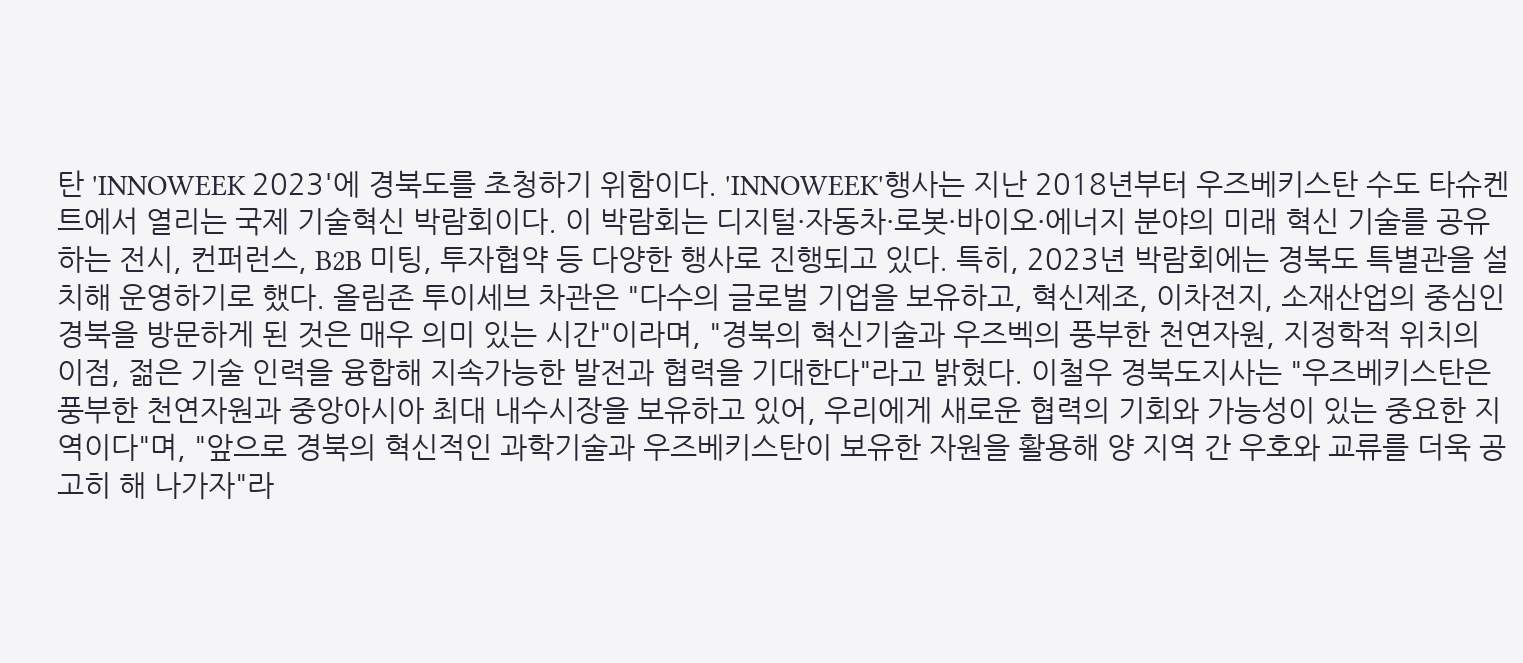탄 'INNOWEEK 2023'에 경북도를 초청하기 위함이다. 'INNOWEEK'행사는 지난 2018년부터 우즈베키스탄 수도 타슈켄트에서 열리는 국제 기술혁신 박람회이다. 이 박람회는 디지털·자동차·로봇·바이오·에너지 분야의 미래 혁신 기술를 공유하는 전시, 컨퍼런스, B2B 미팅, 투자협약 등 다양한 행사로 진행되고 있다. 특히, 2023년 박람회에는 경북도 특별관을 설치해 운영하기로 했다. 올림존 투이세브 차관은 "다수의 글로벌 기업을 보유하고, 혁신제조, 이차전지, 소재산업의 중심인 경북을 방문하게 된 것은 매우 의미 있는 시간"이라며, "경북의 혁신기술과 우즈벡의 풍부한 천연자원, 지정학적 위치의 이점, 젊은 기술 인력을 융합해 지속가능한 발전과 협력을 기대한다"라고 밝혔다. 이철우 경북도지사는 "우즈베키스탄은 풍부한 천연자원과 중앙아시아 최대 내수시장을 보유하고 있어, 우리에게 새로운 협력의 기회와 가능성이 있는 중요한 지역이다"며, "앞으로 경북의 혁신적인 과학기술과 우즈베키스탄이 보유한 자원을 활용해 양 지역 간 우호와 교류를 더욱 공고히 해 나가자"라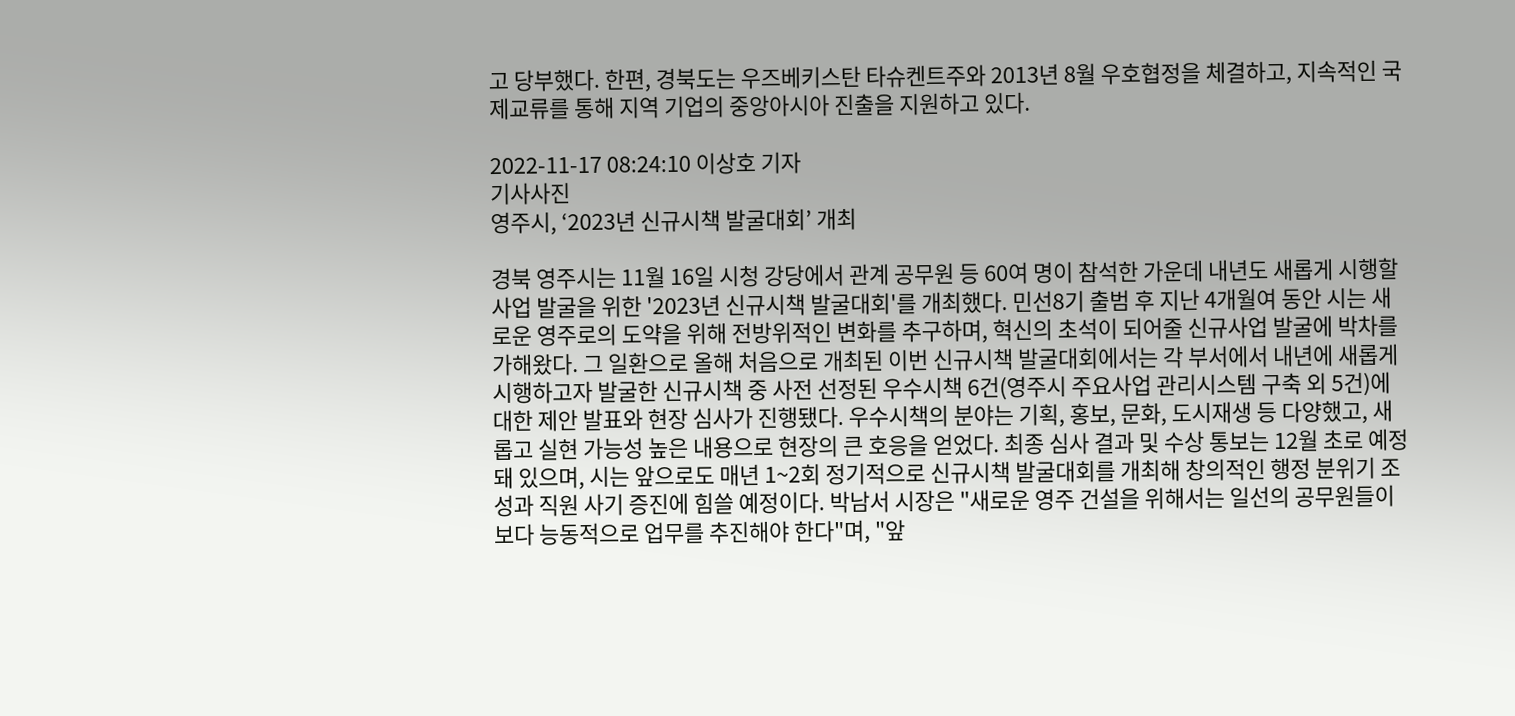고 당부했다. 한편, 경북도는 우즈베키스탄 타슈켄트주와 2013년 8월 우호협정을 체결하고, 지속적인 국제교류를 통해 지역 기업의 중앙아시아 진출을 지원하고 있다.

2022-11-17 08:24:10 이상호 기자
기사사진
영주시, ‘2023년 신규시책 발굴대회’ 개최

경북 영주시는 11월 16일 시청 강당에서 관계 공무원 등 60여 명이 참석한 가운데 내년도 새롭게 시행할 사업 발굴을 위한 '2023년 신규시책 발굴대회'를 개최했다. 민선8기 출범 후 지난 4개월여 동안 시는 새로운 영주로의 도약을 위해 전방위적인 변화를 추구하며, 혁신의 초석이 되어줄 신규사업 발굴에 박차를 가해왔다. 그 일환으로 올해 처음으로 개최된 이번 신규시책 발굴대회에서는 각 부서에서 내년에 새롭게 시행하고자 발굴한 신규시책 중 사전 선정된 우수시책 6건(영주시 주요사업 관리시스템 구축 외 5건)에 대한 제안 발표와 현장 심사가 진행됐다. 우수시책의 분야는 기획, 홍보, 문화, 도시재생 등 다양했고, 새롭고 실현 가능성 높은 내용으로 현장의 큰 호응을 얻었다. 최종 심사 결과 및 수상 통보는 12월 초로 예정돼 있으며, 시는 앞으로도 매년 1~2회 정기적으로 신규시책 발굴대회를 개최해 창의적인 행정 분위기 조성과 직원 사기 증진에 힘쓸 예정이다. 박남서 시장은 "새로운 영주 건설을 위해서는 일선의 공무원들이 보다 능동적으로 업무를 추진해야 한다"며, "앞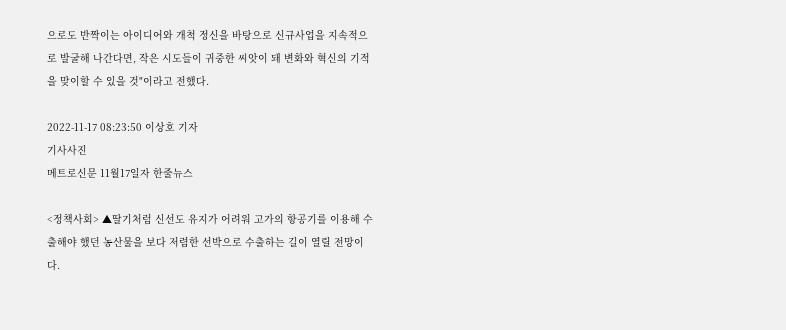으로도 반짝이는 아이디어와 개척 정신을 바탕으로 신규사업을 지속적으로 발굴해 나간다면, 작은 시도들이 귀중한 씨앗이 돼 변화와 혁신의 기적을 맞이할 수 있을 것"이라고 전했다.

2022-11-17 08:23:50 이상호 기자
기사사진
메트로신문 11월17일자 한줄뉴스

<정책사회> ▲딸기처럼 신선도 유지가 어려워 고가의 항공기를 이용해 수출해야 했던 농산물을 보다 저렴한 선박으로 수출하는 길이 열릴 전망이다.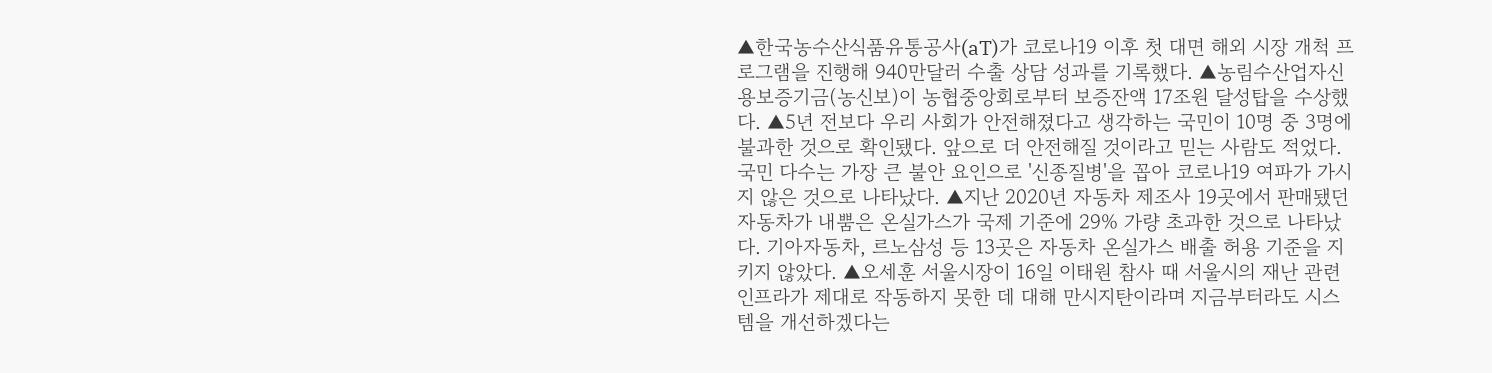▲한국농수산식품유통공사(aT)가 코로나19 이후 첫 대면 해외 시장 개척 프로그램을 진행해 940만달러 수출 상담 성과를 기록했다. ▲농림수산업자신용보증기금(농신보)이 농협중앙회로부터 보증잔액 17조원 달성탑을 수상했다. ▲5년 전보다 우리 사회가 안전해졌다고 생각하는 국민이 10명 중 3명에 불과한 것으로 확인됐다. 앞으로 더 안전해질 것이라고 믿는 사람도 적었다. 국민 다수는 가장 큰 불안 요인으로 '신종질병'을 꼽아 코로나19 여파가 가시지 않은 것으로 나타났다. ▲지난 2020년 자동차 제조사 19곳에서 판매됐던 자동차가 내뿜은 온실가스가 국제 기준에 29% 가량 초과한 것으로 나타났다. 기아자동차, 르노삼성 등 13곳은 자동차 온실가스 배출 허용 기준을 지키지 않았다. ▲오세훈 서울시장이 16일 이태원 참사 때 서울시의 재난 관련 인프라가 제대로 작동하지 못한 데 대해 만시지탄이라며 지금부터라도 시스템을 개선하겠다는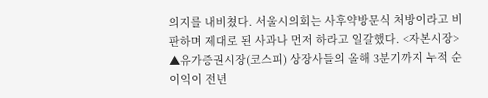의지를 내비쳤다. 서울시의회는 사후약방문식 처방이라고 비판하며 제대로 된 사과나 먼저 하라고 일갈했다. <자본시장> ▲유가증권시장(코스피) 상장사들의 올해 3분기까지 누적 순이익이 전년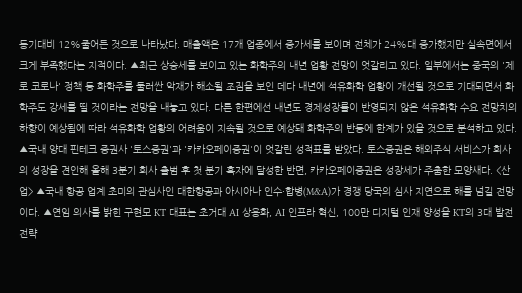동기대비 12%줄어든 것으로 나타났다. 매출액은 17개 업종에서 증가세를 보이며 전체가 24%대 증가했지만 실속면에서 크게 부족했다는 지적이다. ▲최근 상승세를 보이고 있는 화학주의 내년 업황 전망이 엇갈리고 있다. 일부에서는 중국의 '제로 코로나' 정책 등 화학주를 둘러싼 악재가 해소될 조짐을 보인 데다 내년에 석유화학 업황이 개선될 것으로 기대되면서 화학주도 강세를 띨 것이라는 전망을 내놓고 있다. 다른 한편에선 내년도 경제성장률이 반영되지 않은 석유화학 수요 전망치의 하향이 예상됨에 따라 석유화학 업황의 어려움이 지속될 것으로 예상돼 화학주의 반등에 한계가 있을 것으로 분석하고 있다. ▲국내 양대 핀테크 증권사 '토스증권'과 '카카오페이증권'이 엇갈린 성적표를 받았다. 토스증권은 해외주식 서비스가 회사의 성장을 견인해 올해 3분기 회사 출범 후 첫 분기 흑자에 달성한 반면, 카카오페이증권은 성장세가 주춤한 모양새다. <산업> ▲국내 항공 업계 초미의 관심사인 대한항공과 아시아나 인수·합병(M&A)가 경쟁 당국의 심사 지연으로 해를 넘길 전망이다. ▲연임 의사를 밝힌 구현모 KT 대표는 초거대 AI 상용화, AI 인프라 혁신, 100만 디지털 인재 양성을 KT의 3대 발전 전략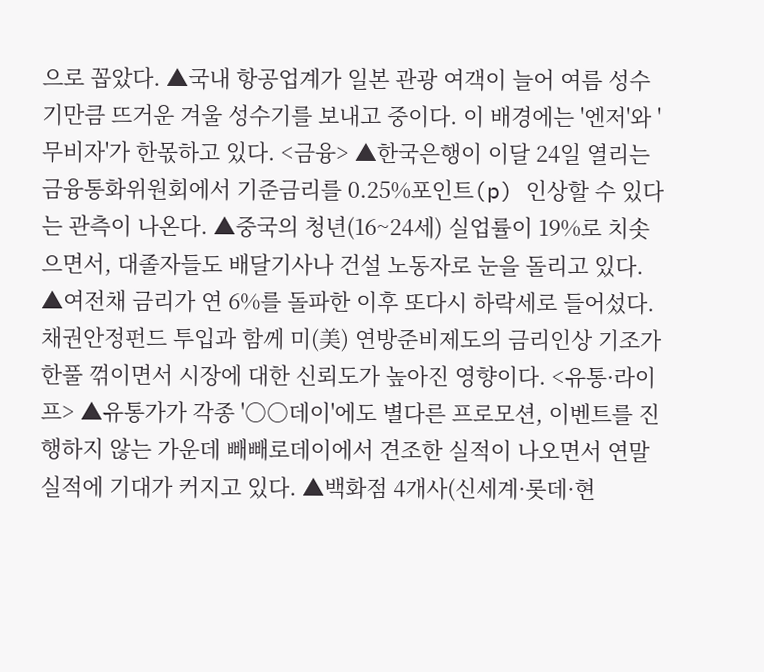으로 꼽았다. ▲국내 항공업계가 일본 관광 여객이 늘어 여름 성수기만큼 뜨거운 겨울 성수기를 보내고 중이다. 이 배경에는 '엔저'와 '무비자'가 한몫하고 있다. <금융> ▲한국은행이 이달 24일 열리는 금융통화위원회에서 기준금리를 0.25%포인트(p) 인상할 수 있다는 관측이 나온다. ▲중국의 청년(16~24세) 실업률이 19%로 치솟으면서, 대졸자들도 배달기사나 건설 노동자로 눈을 돌리고 있다. ▲여전채 금리가 연 6%를 돌파한 이후 또다시 하락세로 들어섰다. 채권안정펀드 투입과 함께 미(美) 연방준비제도의 금리인상 기조가 한풀 꺾이면서 시장에 대한 신뢰도가 높아진 영향이다. <유통·라이프> ▲유통가가 각종 '○○데이'에도 별다른 프로모션, 이벤트를 진행하지 않는 가운데 빼빼로데이에서 견조한 실적이 나오면서 연말 실적에 기대가 커지고 있다. ▲백화점 4개사(신세계·롯데·현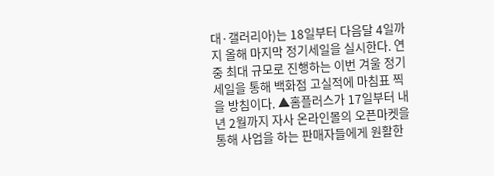대·갤러리아)는 18일부터 다음달 4일까지 올해 마지막 정기세일을 실시한다. 연중 최대 규모로 진행하는 이번 겨울 정기세일을 통해 백화점 고실적에 마침표 찍을 방침이다. ▲홈플러스가 17일부터 내년 2월까지 자사 온라인몰의 오픈마켓을 통해 사업을 하는 판매자들에게 원활한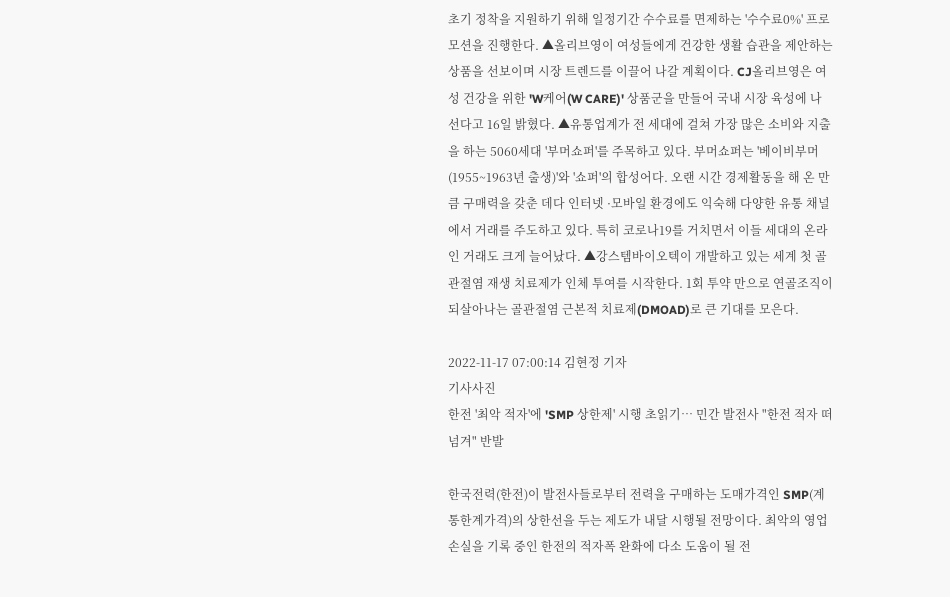초기 정착을 지원하기 위해 일정기간 수수료를 면제하는 '수수료0%' 프로모션을 진행한다. ▲올리브영이 여성들에게 건강한 생활 습관을 제안하는 상품을 선보이며 시장 트렌드를 이끌어 나갈 계획이다. CJ올리브영은 여성 건강을 위한 'W케어(W CARE)' 상품군을 만들어 국내 시장 육성에 나선다고 16일 밝혔다. ▲유통업계가 전 세대에 걸쳐 가장 많은 소비와 지출을 하는 5060세대 '부머쇼퍼'를 주목하고 있다. 부머쇼퍼는 '베이비부머(1955~1963년 출생)'와 '쇼퍼'의 합성어다. 오랜 시간 경제활동을 해 온 만큼 구매력을 갖춘 데다 인터넷 ·모바일 환경에도 익숙해 다양한 유통 채널에서 거래를 주도하고 있다. 특히 코로나19를 거치면서 이들 세대의 온라인 거래도 크게 늘어났다. ▲강스템바이오텍이 개발하고 있는 세계 첫 골관절염 재생 치료제가 인체 투여를 시작한다. 1회 투약 만으로 연골조직이 되살아나는 골관절염 근본적 치료제(DMOAD)로 큰 기대를 모은다.

2022-11-17 07:00:14 김현정 기자
기사사진
한전 '최악 적자'에 'SMP 상한제' 시행 초읽기… 민간 발전사 "한전 적자 떠넘겨" 반발

한국전력(한전)이 발전사들로부터 전력을 구매하는 도매가격인 SMP(계통한계가격)의 상한선을 두는 제도가 내달 시행될 전망이다. 최악의 영업 손실을 기록 중인 한전의 적자폭 완화에 다소 도움이 될 전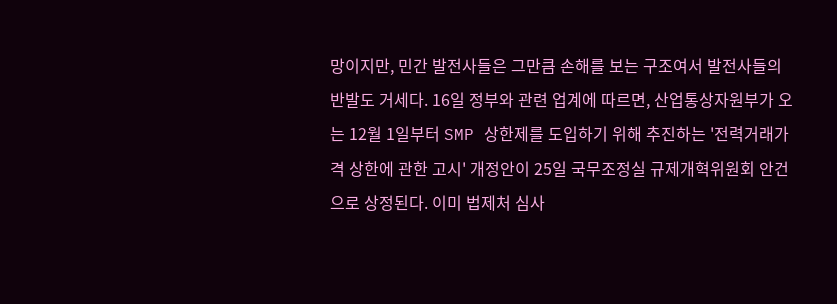망이지만, 민간 발전사들은 그만큼 손해를 보는 구조여서 발전사들의 반발도 거세다. 16일 정부와 관련 업계에 따르면, 산업통상자원부가 오는 12월 1일부터 SMP 상한제를 도입하기 위해 추진하는 '전력거래가격 상한에 관한 고시' 개정안이 25일 국무조정실 규제개혁위원회 안건으로 상정된다. 이미 법제처 심사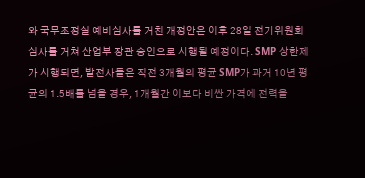와 국무조정실 예비심사를 거친 개정안은 이후 28일 전기위원회 심사를 거쳐 산업부 장관 승인으로 시행될 예정이다. SMP 상한제가 시행되면, 발전사들은 직전 3개월의 평균 SMP가 과거 10년 평균의 1.5배를 넘을 경우, 1개월간 이보다 비싼 가격에 전력을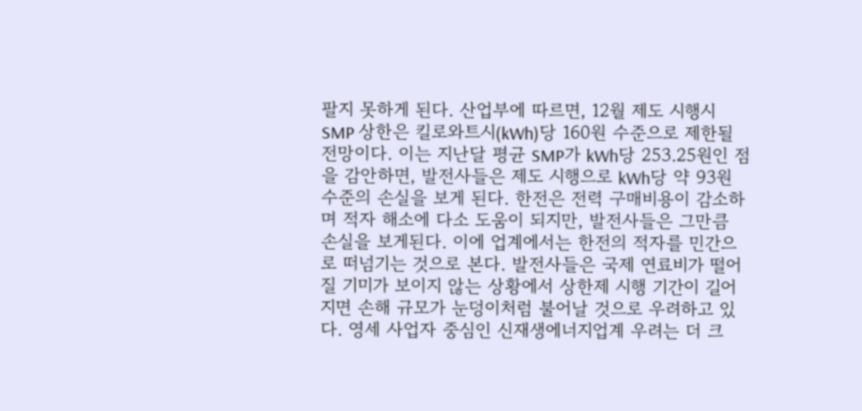팔지 못하게 된다. 산업부에 따르면, 12월 제도 시행시 SMP 상한은 킬로와트시(kWh)당 160원 수준으로 제한될 전망이다. 이는 지난달 평균 SMP가 kWh당 253.25원인 점을 감안하면, 발전사들은 제도 시행으로 kWh당 약 93원 수준의 손실을 보게 된다. 한전은 전력 구매비용이 감소하며 적자 해소에 다소 도움이 되지만, 발전사들은 그만큼 손실을 보게된다. 이에 업계에서는 한전의 적자를 민간으로 떠넘기는 것으로 본다. 발전사들은 국제 연료비가 떨어질 기미가 보이지 않는 상황에서 상한제 시행 기간이 길어지면 손해 규모가 눈덩이처럼 불어날 것으로 우려하고 있다. 영세 사업자 중심인 신재생에너지업계 우려는 더 크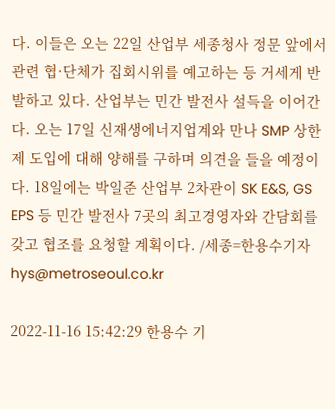다. 이들은 오는 22일 산업부 세종청사 정문 앞에서 관련 협·단체가 집회시위를 예고하는 등 거세게 반발하고 있다. 산업부는 민간 발전사 설득을 이어간다. 오는 17일 신재생에너지업계와 만나 SMP 상한제 도입에 대해 양해를 구하며 의견을 들을 예정이다. 18일에는 박일준 산업부 2차관이 SK E&S, GS EPS 등 민간 발전사 7곳의 최고경영자와 간담회를 갖고 협조를 요청할 계획이다. /세종=한용수기자 hys@metroseoul.co.kr

2022-11-16 15:42:29 한용수 기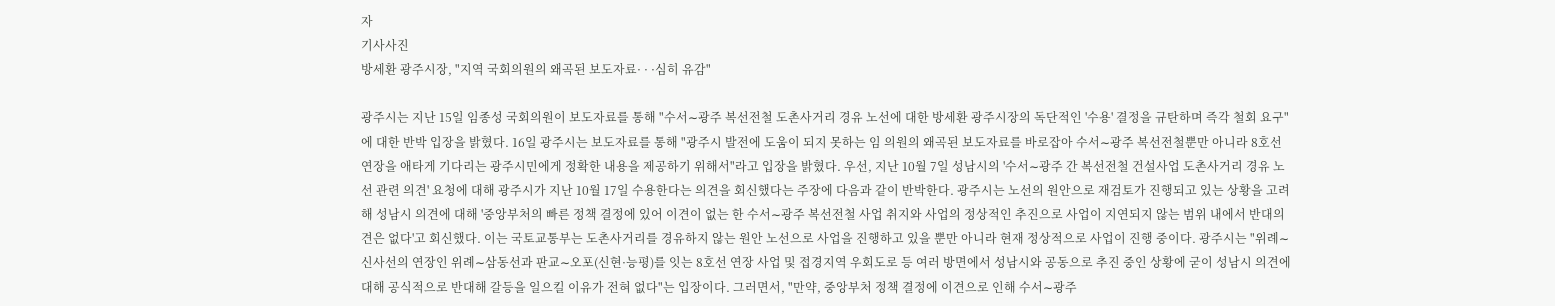자
기사사진
방세환 광주시장, "지역 국회의원의 왜곡된 보도자료· · ·심히 유감"

광주시는 지난 15일 임종성 국회의원이 보도자료를 통해 "수서∼광주 복선전철 도촌사거리 경유 노선에 대한 방세환 광주시장의 독단적인 '수용' 결정을 규탄하며 즉각 철회 요구"에 대한 반박 입장을 밝혔다. 16일 광주시는 보도자료를 통해 "광주시 발전에 도움이 되지 못하는 임 의원의 왜곡된 보도자료를 바로잡아 수서∼광주 복선전철뿐만 아니라 8호선 연장을 애타게 기다리는 광주시민에게 정확한 내용을 제공하기 위해서"라고 입장을 밝혔다. 우선, 지난 10월 7일 성남시의 '수서∼광주 간 복선전철 건설사업 도촌사거리 경유 노선 관련 의견' 요청에 대해 광주시가 지난 10월 17일 수용한다는 의견을 회신했다는 주장에 다음과 같이 반박한다. 광주시는 노선의 원안으로 재검토가 진행되고 있는 상황을 고려해 성남시 의견에 대해 '중앙부처의 빠른 정책 결정에 있어 이견이 없는 한 수서∼광주 복선전철 사업 취지와 사업의 정상적인 추진으로 사업이 지연되지 않는 범위 내에서 반대의견은 없다'고 회신했다. 이는 국토교통부는 도촌사거리를 경유하지 않는 원안 노선으로 사업을 진행하고 있을 뿐만 아니라 현재 정상적으로 사업이 진행 중이다. 광주시는 "위례∼신사선의 연장인 위례∼삼동선과 판교∼오포(신현·능평)를 잇는 8호선 연장 사업 및 접경지역 우회도로 등 여러 방면에서 성남시와 공동으로 추진 중인 상황에 굳이 성남시 의견에 대해 공식적으로 반대해 갈등을 일으킬 이유가 전혀 없다"는 입장이다. 그러면서, "만약, 중앙부처 정책 결정에 이견으로 인해 수서∼광주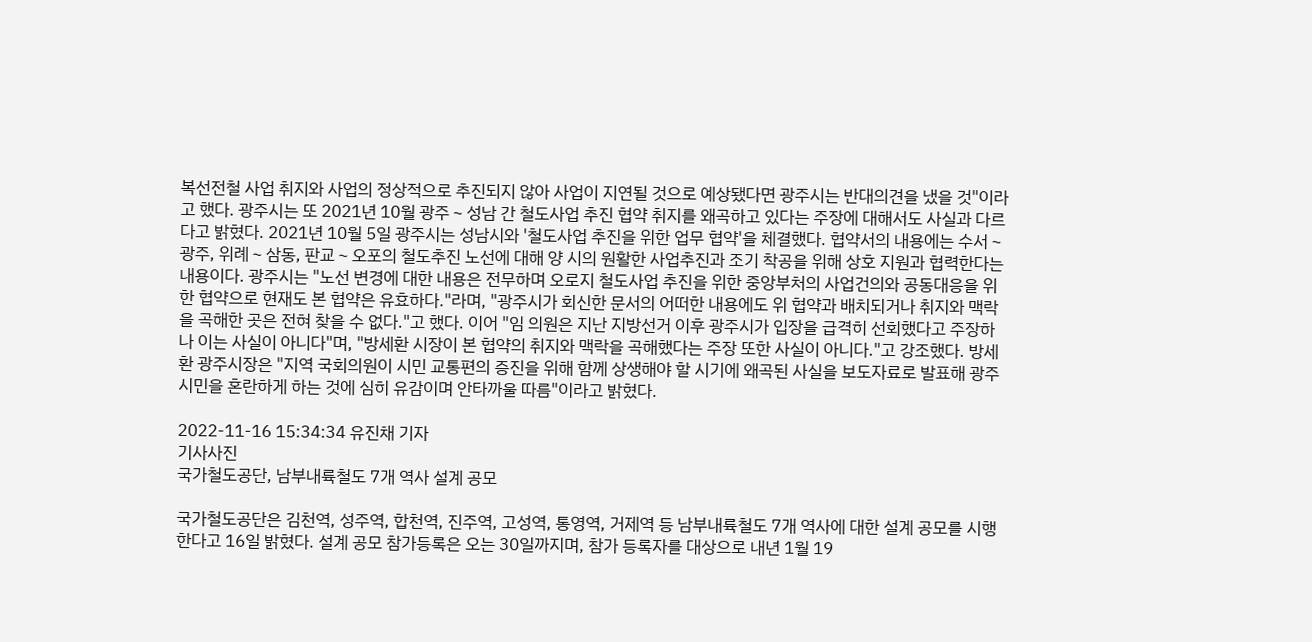복선전철 사업 취지와 사업의 정상적으로 추진되지 않아 사업이 지연될 것으로 예상됐다면 광주시는 반대의견을 냈을 것"이라고 했다. 광주시는 또 2021년 10월 광주∼성남 간 철도사업 추진 협약 취지를 왜곡하고 있다는 주장에 대해서도 사실과 다르다고 밝혔다. 2021년 10월 5일 광주시는 성남시와 '철도사업 추진을 위한 업무 협약'을 체결했다. 협약서의 내용에는 수서∼광주, 위례∼삼동, 판교∼오포의 철도추진 노선에 대해 양 시의 원활한 사업추진과 조기 착공을 위해 상호 지원과 협력한다는 내용이다. 광주시는 "노선 변경에 대한 내용은 전무하며 오로지 철도사업 추진을 위한 중앙부처의 사업건의와 공동대응을 위한 협약으로 현재도 본 협약은 유효하다."라며, "광주시가 회신한 문서의 어떠한 내용에도 위 협약과 배치되거나 취지와 맥락을 곡해한 곳은 전혀 찾을 수 없다."고 했다. 이어 "임 의원은 지난 지방선거 이후 광주시가 입장을 급격히 선회했다고 주장하나 이는 사실이 아니다"며, "방세환 시장이 본 협약의 취지와 맥락을 곡해했다는 주장 또한 사실이 아니다."고 강조했다. 방세환 광주시장은 "지역 국회의원이 시민 교통편의 증진을 위해 함께 상생해야 할 시기에 왜곡된 사실을 보도자료로 발표해 광주시민을 혼란하게 하는 것에 심히 유감이며 안타까울 따름"이라고 밝혔다.

2022-11-16 15:34:34 유진채 기자
기사사진
국가철도공단, 남부내륙철도 7개 역사 설계 공모

국가철도공단은 김천역, 성주역, 합천역, 진주역, 고성역, 통영역, 거제역 등 남부내륙철도 7개 역사에 대한 설계 공모를 시행한다고 16일 밝혔다. 설계 공모 참가등록은 오는 30일까지며, 참가 등록자를 대상으로 내년 1월 19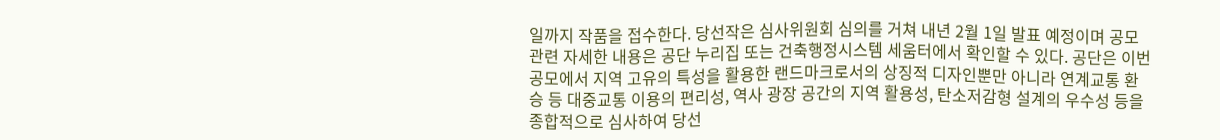일까지 작품을 접수한다. 당선작은 심사위원회 심의를 거쳐 내년 2월 1일 발표 예정이며 공모 관련 자세한 내용은 공단 누리집 또는 건축행정시스템 세움터에서 확인할 수 있다. 공단은 이번 공모에서 지역 고유의 특성을 활용한 랜드마크로서의 상징적 디자인뿐만 아니라 연계교통 환승 등 대중교통 이용의 편리성, 역사 광장 공간의 지역 활용성, 탄소저감형 설계의 우수성 등을 종합적으로 심사하여 당선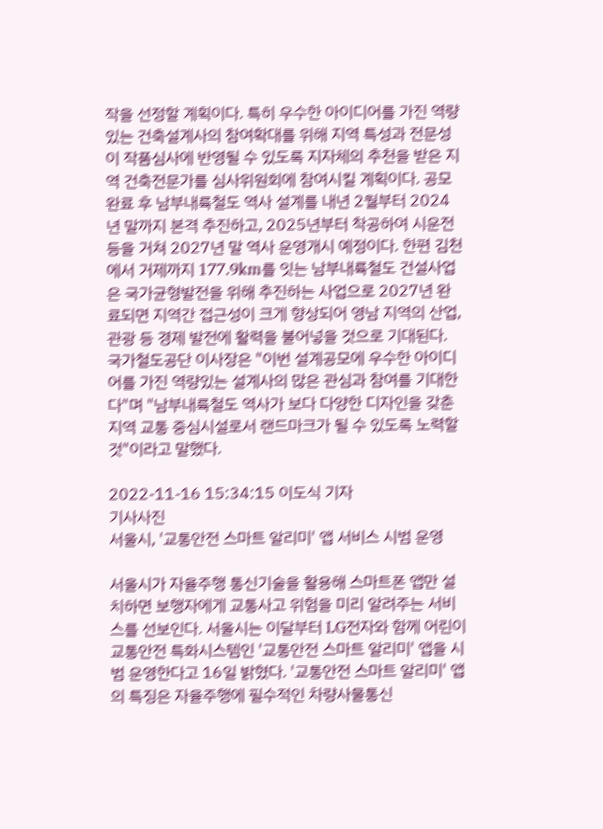작을 선정할 계획이다. 특히 우수한 아이디어를 가진 역량있는 건축설계사의 참여확대를 위해 지역 특성과 전문성이 작품심사에 반영될 수 있도록 지자체의 추천을 받은 지역 건축전문가를 심사위원회에 참여시킬 계획이다. 공모 완료 후 남부내륙철도 역사 설계를 내년 2월부터 2024년 말까지 본격 추진하고, 2025년부터 착공하여 시운전 등을 거쳐 2027년 말 역사 운영개시 예정이다. 한편 김천에서 거제까지 177.9km를 잇는 남부내륙철도 건설사업은 국가균형발전을 위해 추진하는 사업으로 2027년 완료되면 지역간 접근성이 크게 향상되어 영남 지역의 산업, 관광 등 경제 발전에 활력을 불어넣을 것으로 기대된다. 국가철도공단 이사장은 "이번 설계공모에 우수한 아이디어를 가진 역량있는 설계사의 많은 관심과 참여를 기대한다"며 "남부내륙철도 역사가 보다 다양한 디자인을 갖춘 지역 교통 중심시설로서 랜드마크가 될 수 있도록 노력할 것"이라고 말했다.

2022-11-16 15:34:15 이도식 기자
기사사진
서울시, '교통안전 스마트 알리미' 앱 서비스 시범 운영

서울시가 자율주행 통신기술을 활용해 스마트폰 앱만 설치하면 보행자에게 교통사고 위험을 미리 알려주는 서비스를 선보인다. 서울시는 이달부터 LG전자와 함께 어린이 교통안전 특화시스템인 '교통안전 스마트 알리미' 앱을 시범 운영한다고 16일 밝혔다. '교통안전 스마트 알리미' 앱의 특징은 자율주행에 필수적인 차량사물통신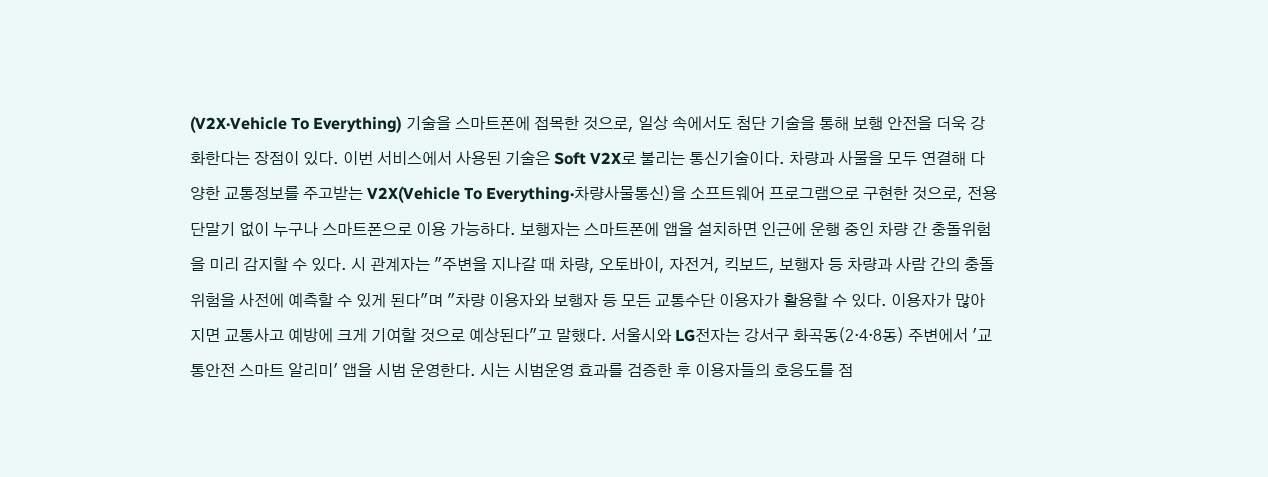(V2X·Vehicle To Everything) 기술을 스마트폰에 접목한 것으로, 일상 속에서도 첨단 기술을 통해 보행 안전을 더욱 강화한다는 장점이 있다. 이번 서비스에서 사용된 기술은 Soft V2X로 불리는 통신기술이다. 차량과 사물을 모두 연결해 다양한 교통정보를 주고받는 V2X(Vehicle To Everything·차량사물통신)을 소프트웨어 프로그램으로 구현한 것으로, 전용단말기 없이 누구나 스마트폰으로 이용 가능하다. 보행자는 스마트폰에 앱을 설치하면 인근에 운행 중인 차량 간 충돌위험을 미리 감지할 수 있다. 시 관계자는 "주변을 지나갈 때 차량, 오토바이, 자전거, 킥보드, 보행자 등 차량과 사람 간의 충돌 위험을 사전에 예측할 수 있게 된다"며 "차량 이용자와 보행자 등 모든 교통수단 이용자가 활용할 수 있다. 이용자가 많아지면 교통사고 예방에 크게 기여할 것으로 예상된다"고 말했다. 서울시와 LG전자는 강서구 화곡동(2·4·8동) 주변에서 '교통안전 스마트 알리미' 앱을 시범 운영한다. 시는 시범운영 효과를 검증한 후 이용자들의 호응도를 점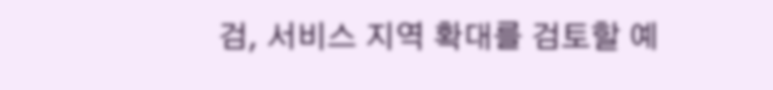검, 서비스 지역 확대를 검토할 예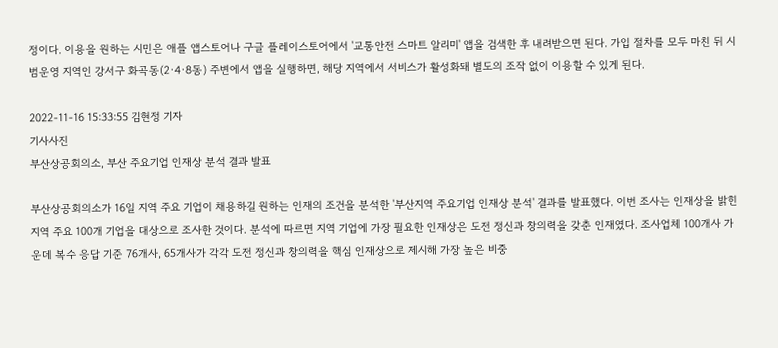정이다. 이용을 원하는 시민은 애플 앱스토어나 구글 플레이스토어에서 '교통안전 스마트 알리미' 앱을 검색한 후 내려받으면 된다. 가입 절차를 모두 마친 뒤 시범운영 지역인 강서구 화곡동(2·4·8동) 주변에서 앱을 실행하면, 해당 지역에서 서비스가 활성화돼 별도의 조작 없이 이용할 수 있게 된다.

2022-11-16 15:33:55 김현정 기자
기사사진
부산상공회의소, 부산 주요기업 인재상 분석 결과 발표

부산상공회의소가 16일 지역 주요 기업이 채용하길 원하는 인재의 조건을 분석한 '부산지역 주요기업 인재상 분석' 결과를 발표했다. 이번 조사는 인재상을 밝힌 지역 주요 100개 기업을 대상으로 조사한 것이다. 분석에 따르면 지역 기업에 가장 필요한 인재상은 도전 정신과 창의력을 갖춘 인재였다. 조사업체 100개사 가운데 복수 응답 기준 76개사, 65개사가 각각 도전 정신과 창의력을 핵심 인재상으로 제시해 가장 높은 비중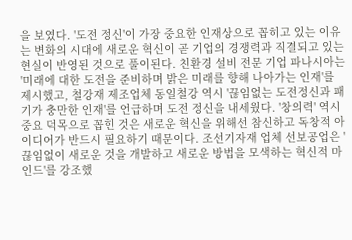을 보였다. '도전 정신'이 가장 중요한 인재상으로 꼽히고 있는 이유는 변화의 시대에 새로운 혁신이 곧 기업의 경쟁력과 직결되고 있는 현실이 반영된 것으로 풀이된다. 친환경 설비 전문 기업 파나시아는 '미래에 대한 도전을 준비하며 밝은 미래를 향해 나아가는 인재'를 제시했고, 철강재 제조업체 동일철강 역시 '끊임없는 도전정신과 패기가 충만한 인재'를 언급하며 도전 정신을 내세웠다. '창의력' 역시 중요 덕목으로 꼽힌 것은 새로운 혁신을 위해선 참신하고 독창적 아이디어가 반드시 필요하기 때문이다. 조선기자재 업체 선보공업은 '끊임없이 새로운 것을 개발하고 새로운 방법을 모색하는 혁신적 마인드'를 강조했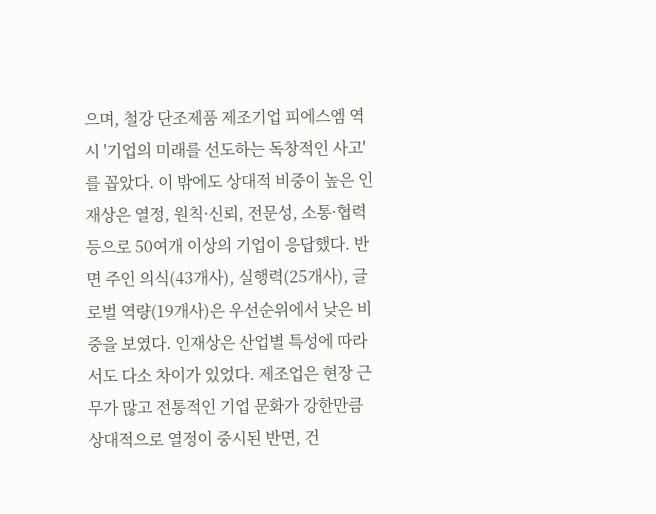으며, 철강 단조제품 제조기업 피에스엠 역시 '기업의 미래를 선도하는 독창적인 사고'를 꼽았다. 이 밖에도 상대적 비중이 높은 인재상은 열정, 원칙·신뢰, 전문성, 소통·협력 등으로 50여개 이상의 기업이 응답했다. 반면 주인 의식(43개사), 실행력(25개사), 글로벌 역량(19개사)은 우선순위에서 낮은 비중을 보였다. 인재상은 산업별 특성에 따라서도 다소 차이가 있었다. 제조업은 현장 근무가 많고 전통적인 기업 문화가 강한만큼 상대적으로 열정이 중시된 반면, 건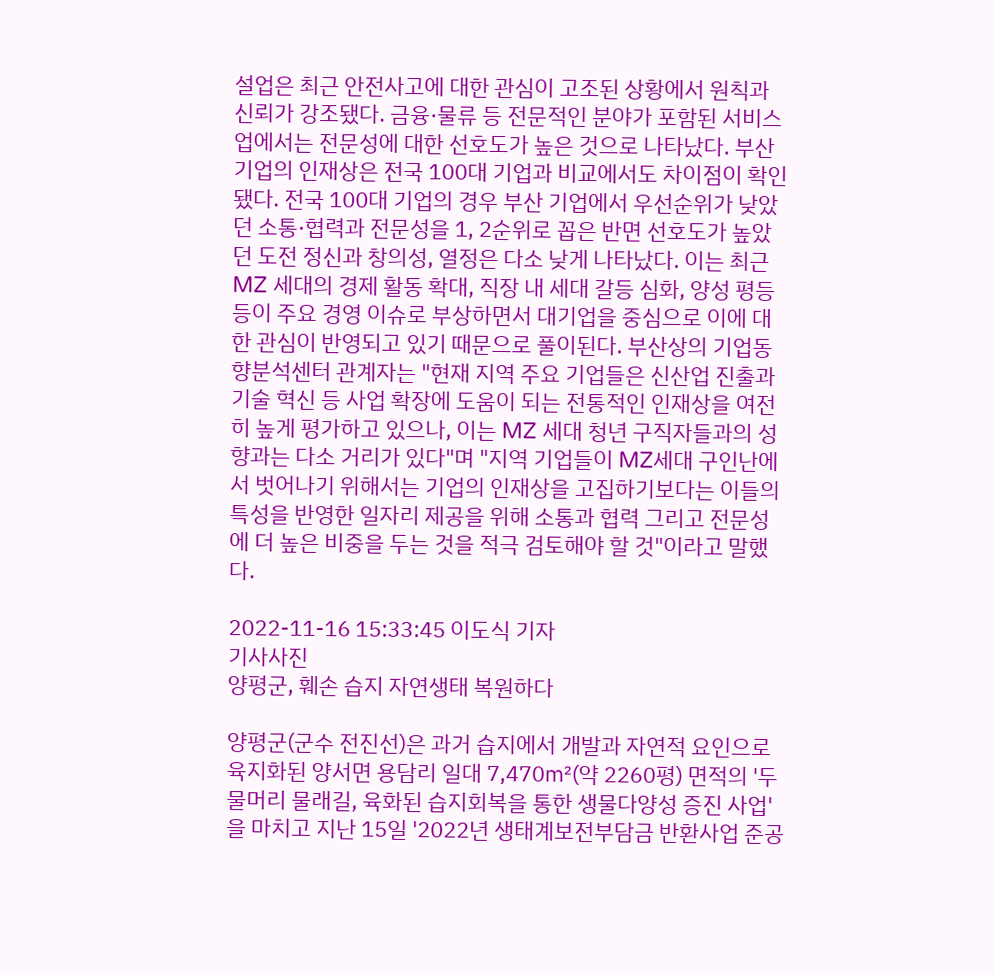설업은 최근 안전사고에 대한 관심이 고조된 상황에서 원칙과 신뢰가 강조됐다. 금융·물류 등 전문적인 분야가 포함된 서비스업에서는 전문성에 대한 선호도가 높은 것으로 나타났다. 부산 기업의 인재상은 전국 100대 기업과 비교에서도 차이점이 확인됐다. 전국 100대 기업의 경우 부산 기업에서 우선순위가 낮았던 소통·협력과 전문성을 1, 2순위로 꼽은 반면 선호도가 높았던 도전 정신과 창의성, 열정은 다소 낮게 나타났다. 이는 최근 MZ 세대의 경제 활동 확대, 직장 내 세대 갈등 심화, 양성 평등 등이 주요 경영 이슈로 부상하면서 대기업을 중심으로 이에 대한 관심이 반영되고 있기 때문으로 풀이된다. 부산상의 기업동향분석센터 관계자는 "현재 지역 주요 기업들은 신산업 진출과 기술 혁신 등 사업 확장에 도움이 되는 전통적인 인재상을 여전히 높게 평가하고 있으나, 이는 MZ 세대 청년 구직자들과의 성향과는 다소 거리가 있다"며 "지역 기업들이 MZ세대 구인난에서 벗어나기 위해서는 기업의 인재상을 고집하기보다는 이들의 특성을 반영한 일자리 제공을 위해 소통과 협력 그리고 전문성에 더 높은 비중을 두는 것을 적극 검토해야 할 것"이라고 말했다.

2022-11-16 15:33:45 이도식 기자
기사사진
양평군, 훼손 습지 자연생태 복원하다

양평군(군수 전진선)은 과거 습지에서 개발과 자연적 요인으로 육지화된 양서면 용담리 일대 7,470㎡(약 2260평) 면적의 '두물머리 물래길, 육화된 습지회복을 통한 생물다양성 증진 사업'을 마치고 지난 15일 '2022년 생태계보전부담금 반환사업 준공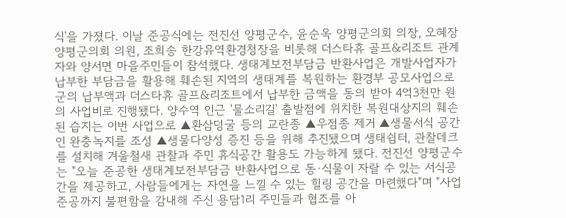식'을 가졌다. 이날 준공식에는 전진선 양평군수, 윤순옥 양평군의회 의장, 오혜장 양평군의회 의원, 조희송 한강유역환경청장을 비롯해 더스타휴 골프&리조트 관계자와 양서면 마을주민들이 참석했다. 생태계보전부담금 반환사업은 개발사업자가 납부한 부담금을 활용해 훼손된 지역의 생태계를 복원하는 환경부 공모사업으로 군의 납부액과 더스타휴 골프&리조트에서 납부한 금액을 동의 받아 4억3천만 원의 사업비로 진행됐다. 양수역 인근 '물소리길' 출발점에 위치한 복원대상지의 훼손된 습지는 이번 사업으로 ▲환삼덩굴 등의 교란종 ▲우점종 제거 ▲생물서식 공간인 완충녹지를 조성 ▲생물다양성 증진 등을 위해 추진됐으며 생태쉼터, 관찰데크를 설치해 겨울철새 관찰과 주민 휴식공간 활용도 가능하게 됐다. 전진선 양평군수는 "오늘 준공한 생태계보전부담금 반환사업으로 동·식물이 자랄 수 있는 서식공간을 제공하고, 사람들에게는 자연을 느낄 수 있는 힐링 공간을 마련했다"며 "사업 준공까지 불편함을 감내해 주신 용담1리 주민들과 협조를 아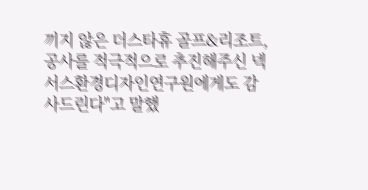끼지 않은 더스타휴 골프&리조트, 공사를 적극적으로 추진해주신 넥서스환경디자인연구원에게도 감사드린다"고 말했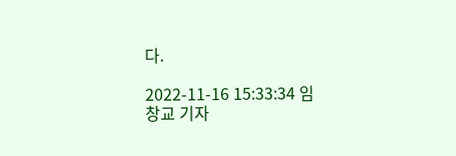다.

2022-11-16 15:33:34 임창교 기자